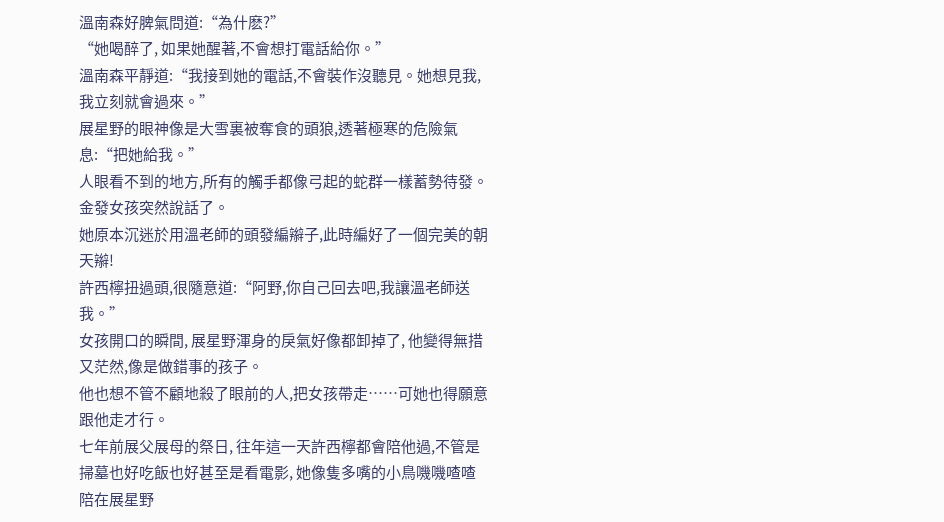溫南森好脾氣問道:“為什麽?”
“她喝醉了, 如果她醒著,不會想打電話給你。”
溫南森平靜道:“我接到她的電話,不會裝作沒聽見。她想見我, 我立刻就會過來。”
展星野的眼神像是大雪裏被奪食的頭狼,透著極寒的危險氣息:“把她給我。”
人眼看不到的地方,所有的觸手都像弓起的蛇群一樣蓄勢待發。
金發女孩突然說話了。
她原本沉迷於用溫老師的頭發編辮子,此時編好了一個完美的朝天辮!
許西檸扭過頭,很隨意道:“阿野,你自己回去吧,我讓溫老師送我。”
女孩開口的瞬間, 展星野渾身的戾氣好像都卸掉了, 他變得無措又茫然,像是做錯事的孩子。
他也想不管不顧地殺了眼前的人,把女孩帶走……可她也得願意跟他走才行。
七年前展父展母的祭日, 往年這一天許西檸都會陪他過,不管是掃墓也好吃飯也好甚至是看電影, 她像隻多嘴的小鳥嘰嘰喳喳陪在展星野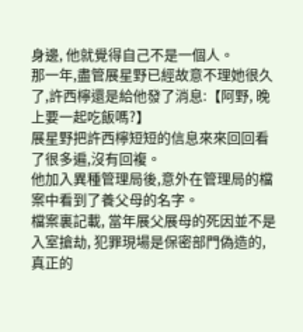身邊, 他就覺得自己不是一個人。
那一年,盡管展星野已經故意不理她很久了,許西檸還是給他發了消息:【阿野, 晚上要一起吃飯嗎?】
展星野把許西檸短短的信息來來回回看了很多遍,沒有回複。
他加入異種管理局後,意外在管理局的檔案中看到了養父母的名字。
檔案裏記載, 當年展父展母的死因並不是入室搶劫, 犯罪現場是保密部門偽造的, 真正的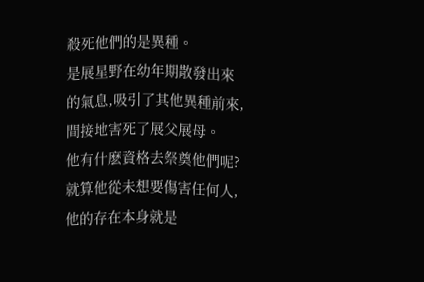殺死他們的是異種。
是展星野在幼年期散發出來的氣息,吸引了其他異種前來, 間接地害死了展父展母。
他有什麽資格去祭奠他們呢?
就算他從未想要傷害任何人,他的存在本身就是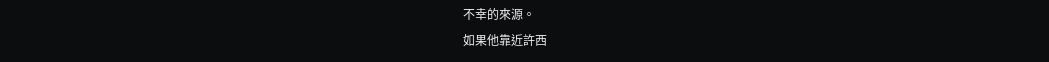不幸的來源。
如果他靠近許西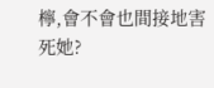檸,會不會也間接地害死她?